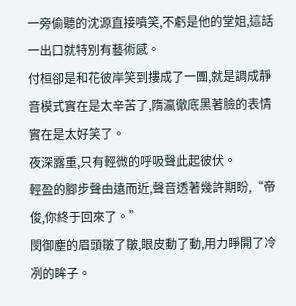一旁偷聽的沈源直接噴笑,不虧是他的堂姐,這話一出口就特別有藝術感。
付桓卻是和花彼岸笑到摟成了一團,就是調成靜音模式實在是太辛苦了,隋瀛徹底黑著臉的表情實在是太好笑了。
夜深露重,只有輕微的呼吸聲此起彼伏。
輕盈的腳步聲由遠而近,聲音透著幾許期盼,“帝俊,你終于回來了。”
閔御塵的眉頭皺了皺,眼皮動了動,用力睜開了冷冽的眸子。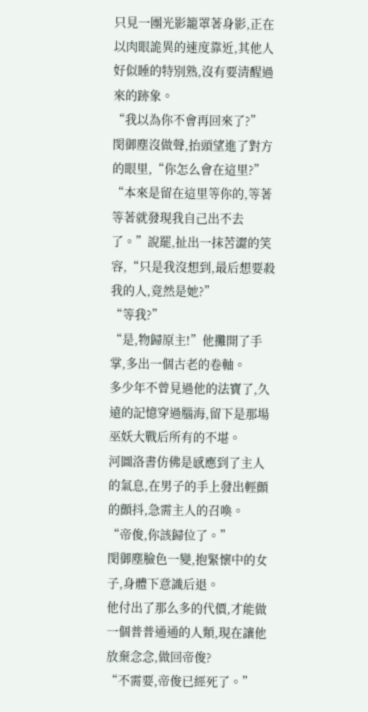只見一團光影籠罩著身影,正在以肉眼詭異的速度靠近,其他人好似睡的特別熟,沒有要清醒過來的跡象。
“我以為你不會再回來了?”
閔御塵沒做聲,抬頭望進了對方的眼里,“你怎么會在這里?”
“本來是留在這里等你的,等著等著就發現我自己出不去了。”說罷,扯出一抹苦澀的笑容,“只是我沒想到,最后想要殺我的人,竟然是她?”
“等我?”
“是,物歸原主!”他攤開了手掌,多出一個古老的卷軸。
多少年不曾見過他的法寶了,久遠的記憶穿過腦海,留下是那場巫妖大戰后所有的不堪。
河圖洛書仿佛是感應到了主人的氣息,在男子的手上發出輕顫的顫抖,急需主人的召喚。
“帝俊,你該歸位了。”
閔御塵臉色一變,抱緊懷中的女子,身體下意識后退。
他付出了那么多的代價,才能做一個普普通通的人類,現在讓他放棄念念,做回帝俊?
“不需要,帝俊已經死了。”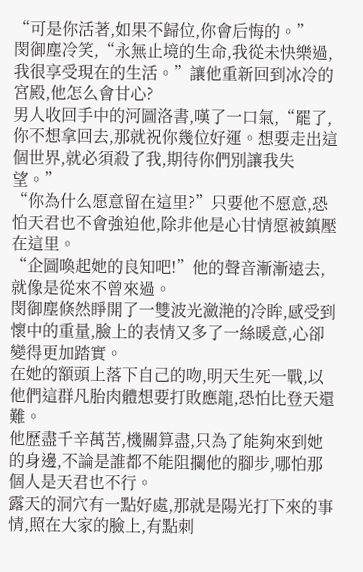“可是你活著,如果不歸位,你會后悔的。”
閔御塵冷笑,“永無止境的生命,我從未快樂過,我很享受現在的生活。”讓他重新回到冰冷的宮殿,他怎么會甘心?
男人收回手中的河圖洛書,嘆了一口氣,“罷了,你不想拿回去,那就祝你幾位好運。想要走出這個世界,就必須殺了我,期待你們別讓我失望。”
“你為什么愿意留在這里?”只要他不愿意,恐怕天君也不會強迫他,除非他是心甘情愿被鎮壓在這里。
“企圖喚起她的良知吧!”他的聲音漸漸遠去,就像是從來不曾來過。
閔御塵倏然睜開了一雙波光瀲滟的冷眸,感受到懷中的重量,臉上的表情又多了一絲暖意,心卻變得更加踏實。
在她的額頭上落下自己的吻,明天生死一戰,以他們這群凡胎肉體想要打敗應龍,恐怕比登天還難。
他歷盡千辛萬苦,機關算盡,只為了能夠來到她的身邊,不論是誰都不能阻攔他的腳步,哪怕那個人是天君也不行。
露天的洞穴有一點好處,那就是陽光打下來的事情,照在大家的臉上,有點刺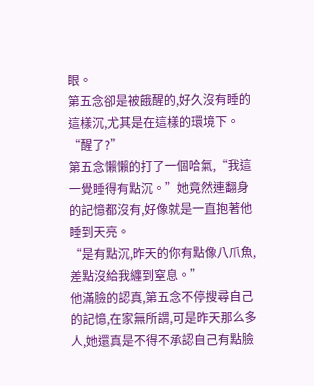眼。
第五念卻是被餓醒的,好久沒有睡的這樣沉,尤其是在這樣的環境下。
“醒了?”
第五念懶懶的打了一個哈氣,“我這一覺睡得有點沉。”她竟然連翻身的記憶都沒有,好像就是一直抱著他睡到天亮。
“是有點沉,昨天的你有點像八爪魚,差點沒給我纏到窒息。”
他滿臉的認真,第五念不停搜尋自己的記憶,在家無所謂,可是昨天那么多人,她還真是不得不承認自己有點臉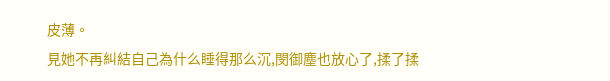皮薄。
見她不再糾結自己為什么睡得那么沉,閔御塵也放心了,揉了揉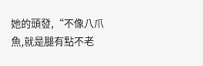她的頭發,“不像八爪魚,就是腿有點不老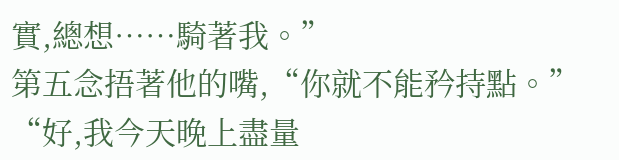實,總想……騎著我。”
第五念捂著他的嘴,“你就不能矜持點。”
“好,我今天晚上盡量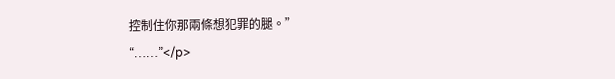控制住你那兩條想犯罪的腿。”
“……”</p>